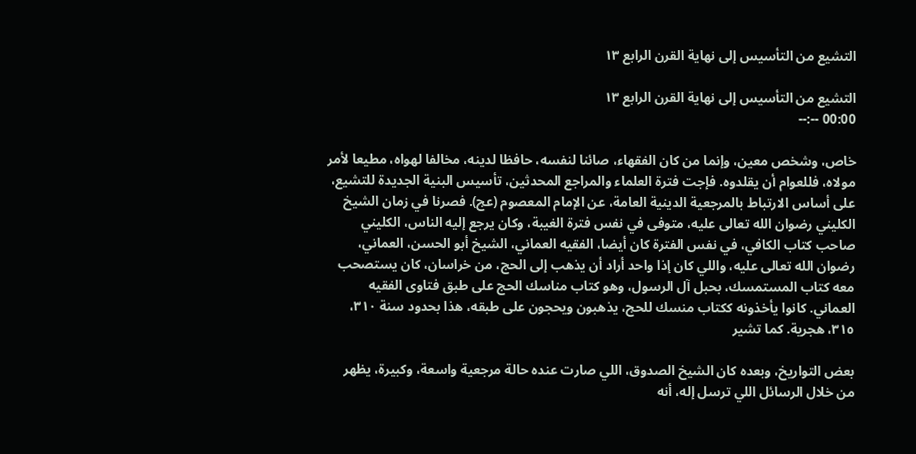التشيع من التأسيس إلى نهاية القرن الرابع ١٣

التشيع من التأسيس إلى نهاية القرن الرابع ١٣
00:00 --:--

خاص، وشخص معين، وإنما من كان الفقهاء، صائنا لنفسه، حافظا لدينه، مخالفا لهواه، مطيعا لأمر مولاه، فللعوام أن يقلدوه. فإجت فترة العلماء والمراجع المحدثين، تأسيس البنية الجديدة للتشيع، على أساس الارتباط بالمرجعية الدينية العامة، عن الإمام المعصوم (عج). فصرنا في زمان الشيخ الكليني رضوان الله تعالى عليه، متوفى في نفس فترة الغيبة، وكان يرجع إليه الناس، الكليني صاحب كتاب الكافي، في نفس الفترة كان أيضا، الفقيه العماني، الشيخ أبو الحسن، العماني، رضوان الله تعالى عليه، واللي كان إذا واحد أراد أن يذهب إلى الحج، من خراسان، كان يستصحب معه كتاب المستمسك، بحبل آل الرسول، وهو كتاب مناسك الحج على طبق فتاوى الفقيه العماني. كانوا يأخذونه ككتاب منسك للحج، يذهبون ويحجون على طبقه، هذا بحدود سنة ٣١٠، ٣١٥، هجرية. كما تشير

بعض التواريخ، وبعده كان الشيخ الصدوق، اللي صارت عنده حالة مرجعية واسعة، وكبيرة، يظهر من خلال الرسائل اللي ترسل إله، أنه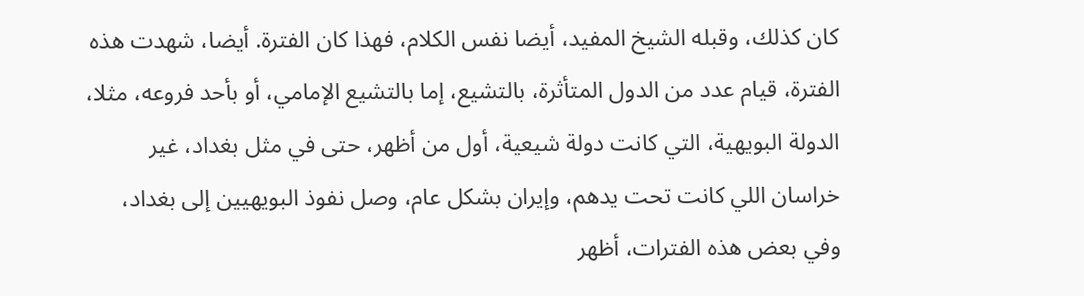كان كذلك، وقبله الشيخ المفيد، أيضا نفس الكلام، فهذا كان الفترة. أيضا، شهدت هذه الفترة، قيام عدد من الدول المتأثرة، بالتشيع، إما بالتشيع الإمامي، أو بأحد فروعه، مثلا، الدولة البويهية، التي كانت دولة شيعية، أول من أظهر، حتى في مثل بغداد، غير خراسان اللي كانت تحت يدهم، وإيران بشكل عام، وصل نفوذ البويهيين إلى بغداد، وفي بعض هذه الفترات، أظهر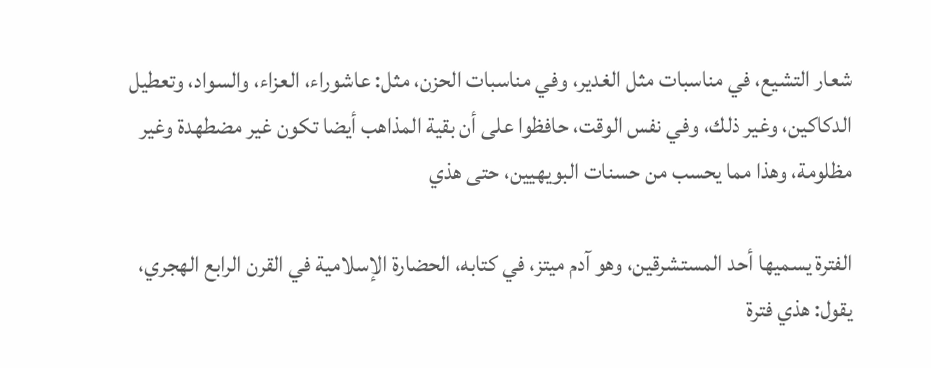شعار التشيع، في مناسبات مثل الغدير، وفي مناسبات الحزن، مثل: عاشوراء، العزاء، والسواد، وتعطيل الدكاكين، وغير ذلك، وفي نفس الوقت، حافظوا على أن بقية المذاهب أيضا تكون غير مضطهدة وغير مظلومة، وهذا مما يحسب من حسنات البويهيين، حتى هذي

الفترة يسميها أحد المستشرقين، وهو آدم ميتز، في كتابه، الحضارة الإسلامية في القرن الرابع الهجري، يقول: هذي فترة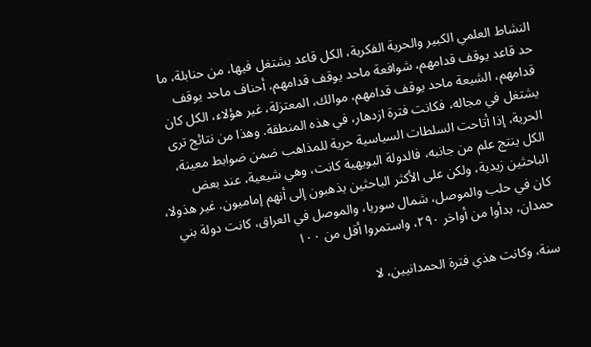النشاط العلمي الكبير والحرية الفكرية، الكل قاعد يشتغل فيها، من حنابلة، ما حد قاعد يوقف قدامهم، شوافعة ماحد يوقف قدامهم، أحناف ماحد يوقف قدامهم، الشيعة ماحد يوقف قدامهم، موالك، المعتزلة، غير هؤلاء، الكل كان يشتغل في مجاله، فكانت فترة ازدهار، في هذه المنطقة. وهذا من نتائج ترى الحرية، إذا أتاحت السلطات السياسية حرية للمذاهب ضمن ضوابط معينة، الكل ينتج علم من جانبه، فالدولة البويهية كانت، وهي شيعية، عند بعض الباحثين زيدية، ولكن على الأكثر الباحثين يذهبون إلى أنهم إماميون. غير هذولا، كان في حلب والموصل، شمال سوريا، والموصل في العراق، كانت دولة بني حمدان، بدأوا من أواخر ٢٩٠، واستمروا أقل من ١٠٠

سنة، وكانت هذي فترة الحمدانيين، لا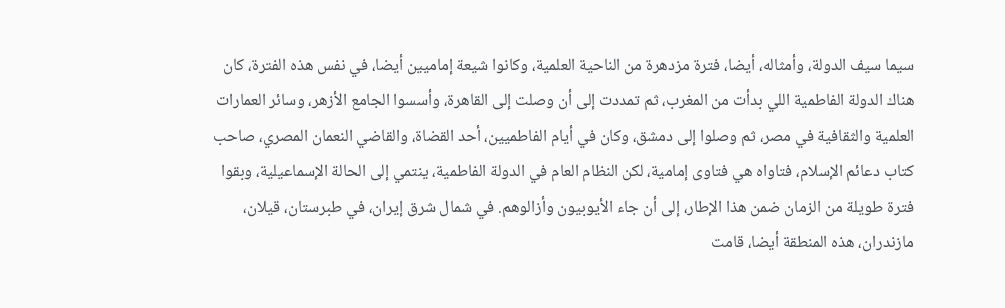سيما سيف الدولة، وأمثاله، أيضا، فترة مزدهرة من الناحية العلمية، وكانوا شيعة إماميين أيضا، في نفس هذه الفترة، كان هناك الدولة الفاطمية اللي بدأت من المغرب، ثم تمددت إلى أن وصلت إلى القاهرة، وأسسوا الجامع الأزهر، وسائر العمارات العلمية والثقافية في مصر، ثم وصلوا إلى دمشق، وكان في أيام الفاطميين، أحد القضاة، والقاضي النعمان المصري، صاحب كتاب دعائم الإسلام، فتاواه هي فتاوى إمامية، لكن النظام العام في الدولة الفاطمية، ينتمي إلى الحالة الإسماعيلية، وبقوا فترة طويلة من الزمان ضمن هذا الإطار، إلى أن جاء الأيوبيون وأزالوهم. في شمال شرق إيران، في طبرستان، قيلان، مازندران، هذه المنطقة أيضا، قامت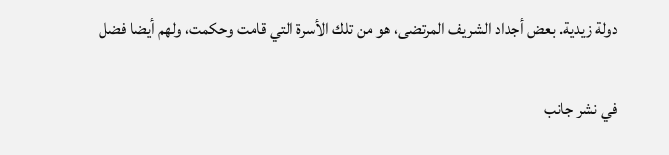دولة زيدية. بعض أجداد الشريف المرتضى، هو من تلك الأسرة التي قامت وحكمت، ولهم أيضا فضل

في نشر جانب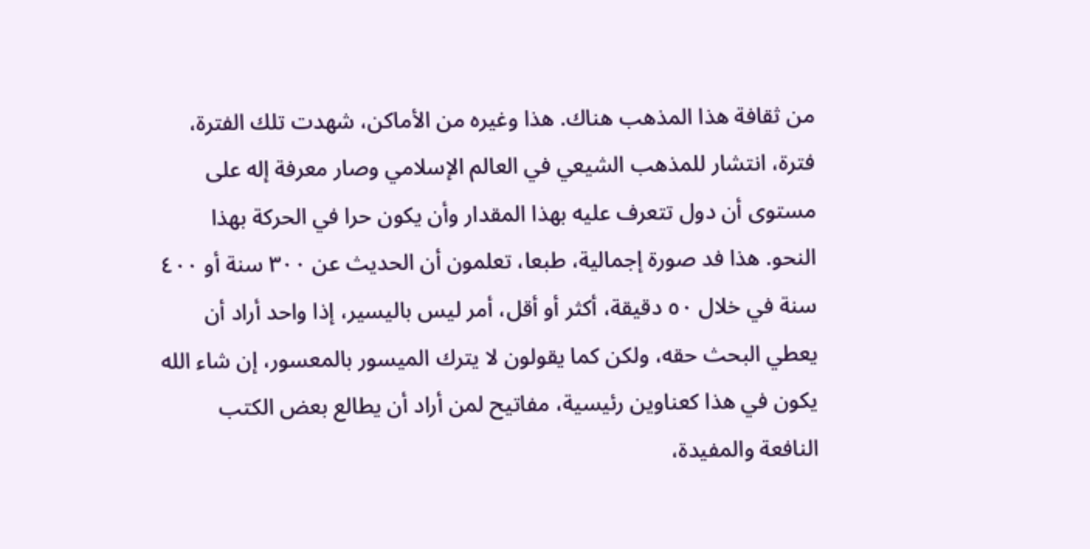من ثقافة هذا المذهب هناك. هذا وغيره من الأماكن، شهدت تلك الفترة، فترة، انتشار للمذهب الشيعي في العالم الإسلامي وصار معرفة إله على مستوى أن دول تتعرف عليه بهذا المقدار وأن يكون حرا في الحركة بهذا النحو. هذا فد صورة إجمالية، طبعا، تعلمون أن الحديث عن ٣٠٠ سنة أو ٤٠٠ سنة في خلال ٥٠ دقيقة، أكثر أو أقل، أمر ليس باليسير، إذا واحد أراد أن يعطي البحث حقه، ولكن كما يقولون لا يترك الميسور بالمعسور، إن شاء الله يكون في هذا كعناوين رئيسية، مفاتيح لمن أراد أن يطالع بعض الكتب النافعة والمفيدة،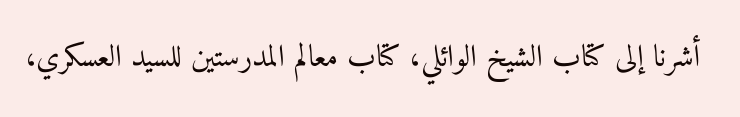أشرنا إلى كتاب الشيخ الوائلي، كتاب معالم المدرستين للسيد العسكري،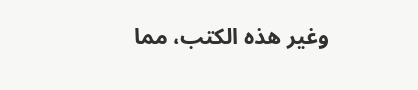وغير هذه الكتب، مما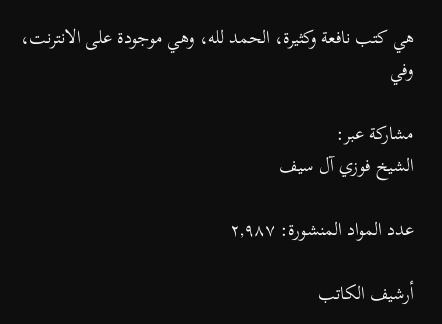هي كتب نافعة وكثيرة، الحمد لله، وهي موجودة على الانترنت، وفي

مشاركة عبر:
الشيخ فوزي آل سيف

عدد المواد المنشورة: ٢,٩٨٧

أرشيف الكاتب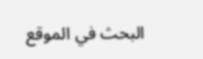البحث في الموقع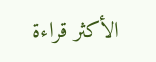الأكثر قراءة